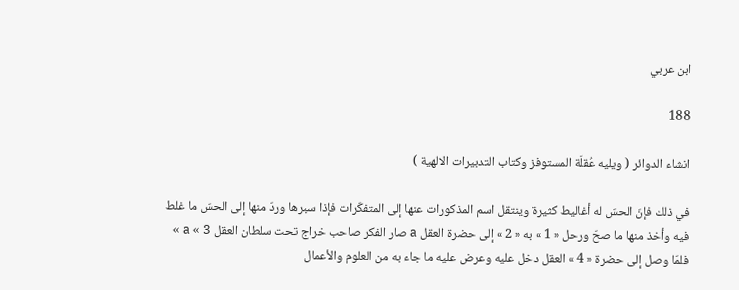ابن عربي

188

انشاء الدوائر ( ويليه عُقلَة المستوفز وكتاب التدبيرات الالهية )

في ذلك فإنّ الحسّ له أغاليط كثيرة وينتقل اسم المذكورات عنها إلى المتفكّرات فإذا سبرها وردّ منها إلى الحسّ ما غلط فيه وأخذ منها ما صحّ ورحل « 1 » به « 2 » إلى حضرة العقل a صار الفكر صاحب خراج تحت سلطان العقل a « 3 » فلمّا وصل إلى حضرة « 4 » العقل دخل عليه وعرض عليه ما جاء به من العلوم والأعمال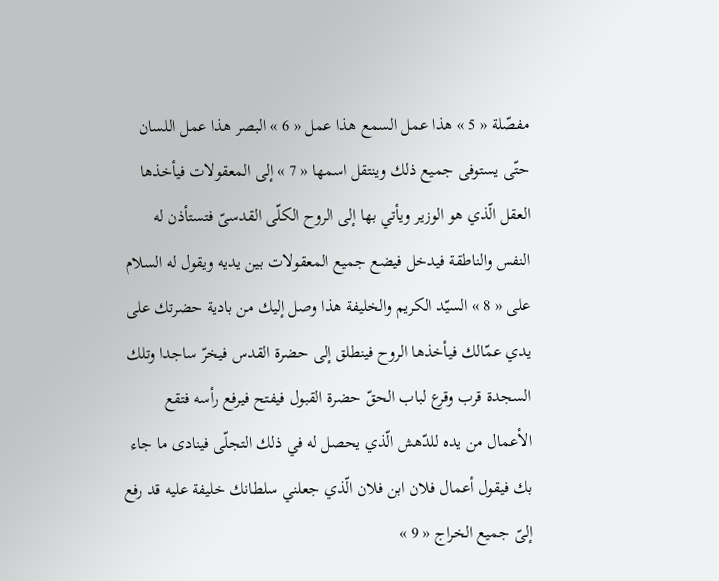مفصّلة « 5 » هذا عمل السمع هذا عمل « 6 » البصر هذا عمل اللسان حتّى يستوفى جميع ذلك وينتقل اسمها « 7 » إلى المعقولات فيأخذها العقل الّذي هو الوزير ويأتي بها إلى الروح الكلّى القدسىّ فتستأذن له النفس والناطقة فيدخل فيضع جميع المعقولات بين يديه ويقول له السلام على « 8 » السيّد الكريم والخليفة هذا وصل إليك من بادية حضرتك على يدي عمّالك فيأخذها الروح فينطلق إلى حضرة القدس فيخرّ ساجدا وتلك السجدة قرب وقرع لباب الحقّ حضرة القبول فيفتح فيرفع رأسه فتقع الأعمال من يده للدّهش الّذي يحصل له في ذلك التجلّى فينادى ما جاء بك فيقول أعمال فلان ابن فلان الّذي جعلني سلطانك خليفة عليه قد رفع إلىّ جميع الخراج « 9 »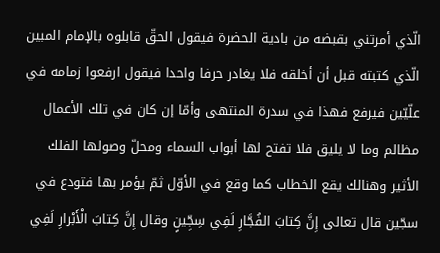الّذي أمرتني بقبضه من بادية الحضرة فيقول الحقّ قابلوه بالإمام المبين الّذي كتبته قبل أن أخلقه فلا يغادر حرفا واحدا فيقول ارفعوا زمامه في علّيّين فيرفع فهذا في سدرة المنتهى وأمّا إن كان في تلك الأعمال مظالم وما لا يليق فلا تفتح لها أبواب السماء ومحلّ وصولها الفلك الأثير وهنالك يقع الخطاب كما وقع في الأوّل ثمّ يؤمر بها فتودع في سجّين قال تعالى إِنَّ كِتابَ الفُجَّارِ لَفِي سِجِّينٍ وقال إِنَّ كِتابَ الْأَبْرارِ لَفِي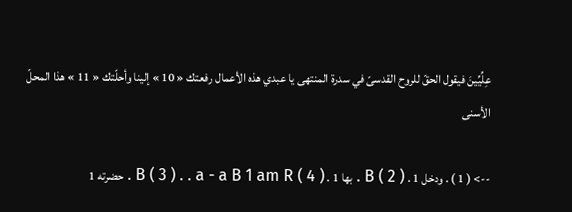عِلِّيِّينَ فيقول الحقّ للروح القدسىّ في سدرة المنتهى يا عبدي هذه الأعمال رفعتك « 10 » إلينا وأحلّتك « 11 » هذا المحلّ الأسنى

--> ( 1 ) . ودخل 1 . B ( 2 ) . بها 1 . B ( 3 ) . . a - a B 1 am R ( 4 ) . حضرته 1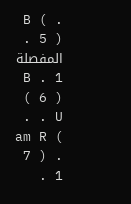. B ( 5 ) . المفصلة 1 . B ( 6 ) . . U am R ( 7 ) . 1 .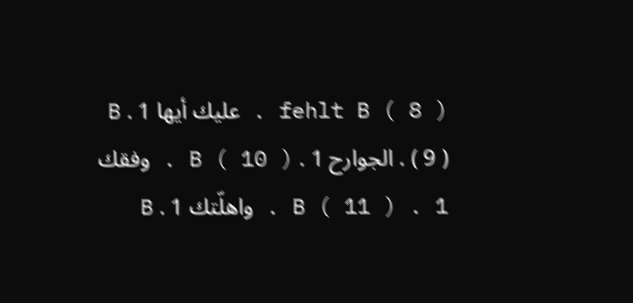fehlt B ( 8 ) . عليك أيها 1 . B ( 9 ) . الجوارح 1 . B ( 10 ) . وفقك 1 . B ( 11 ) . واهلّتك 1 . B